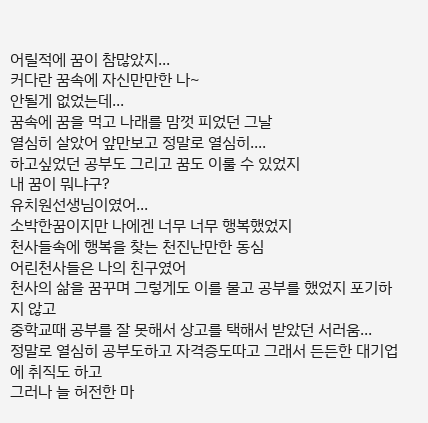어릴적에 꿈이 참많았지...
커다란 꿈속에 자신만만한 나~
안될게 없었는데...
꿈속에 꿈을 먹고 나래를 맘껏 피었던 그날
열심히 살았어 앞만보고 정말로 열심히....
하고싶었던 공부도 그리고 꿈도 이룰 수 있었지
내 꿈이 뭐냐구?
유치원선생님이였어...
소박한꿈이지만 나에겐 너무 너무 행복했었지
천사들속에 행복을 찾는 천진난만한 동심
어린천사들은 나의 친구였어
천사의 삶을 꿈꾸며 그렇게도 이를 물고 공부를 했었지 포기하지 않고
중학교때 공부를 잘 못해서 상고를 택해서 받았던 서러움...
정말로 열심히 공부도하고 자격증도따고 그래서 든든한 대기업에 취직도 하고
그러나 늘 허전한 마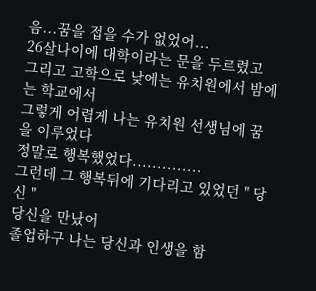음...꿈을 접을 수가 없었어...
26살나이에 대학이라는 문을 두르렸고
그리고 고학으로 낮에는 유치원에서 밤에는 학교에서
그렇게 어렵게 나는 유치원 선생님에 꿈을 이루었다
정말로 행복했었다..............
그런데 그 행복뒤에 기다리고 있었던 " 당신 "
당신을 만났어
졸업하구 나는 당신과 인생을 함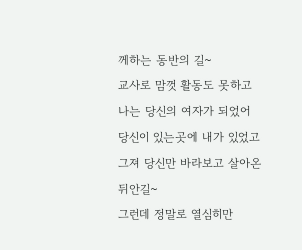께하는 동반의 길~
교사로 맘껏 활동도 못하고
나는 당신의 여자가 되었어
당신이 있는곳에 내가 있었고 그져 당신만 바라보고 살아온 뒤안길~
그런데 정말로 열심히만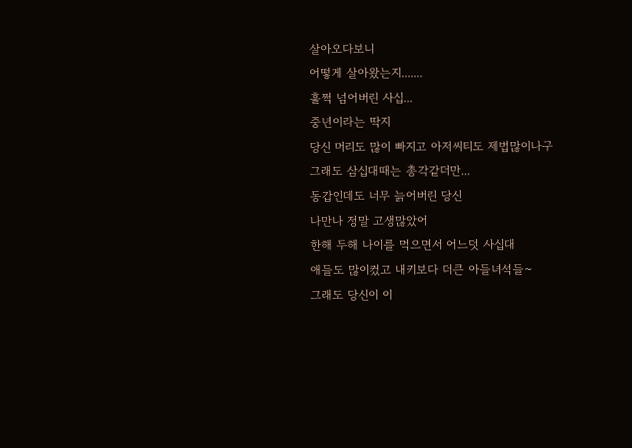살아오다보니
어떻게 살아왔는지.......
훌쩍 넘어버린 사십...
중년이라는 딱지
당신 머리도 많이 빠지고 아저씨티도 제법많이나구
그래도 삼십대때는 총각같더만...
동갑인데도 너무 늙어버린 당신
나만나 정말 고생많았어
한해 두해 나이를 먹으면서 어느덧 사십대
애들도 많이컸고 내키보다 더큰 아들녀석들~
그래도 당신이 이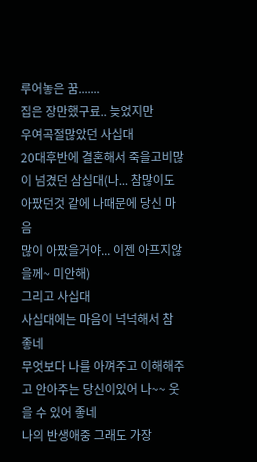루어놓은 꿈.......
집은 장만했구료.. 늦었지만
우여곡절많았던 사십대
20대후반에 결혼해서 죽을고비많이 넘겼던 삼십대(나... 참많이도 아팠던것 같에 나때문에 당신 마음
많이 아팠을거야... 이젠 아프지않을께~ 미안해)
그리고 사십대
사십대에는 마음이 넉넉해서 참 좋네
무엇보다 나를 아껴주고 이해해주고 안아주는 당신이있어 나~~ 웃을 수 있어 좋네
나의 반생애중 그래도 가장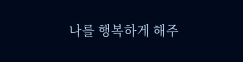나를 행복하게 해주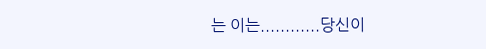는 이는............당신이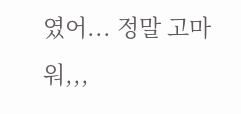였어... 정말 고마워,,,